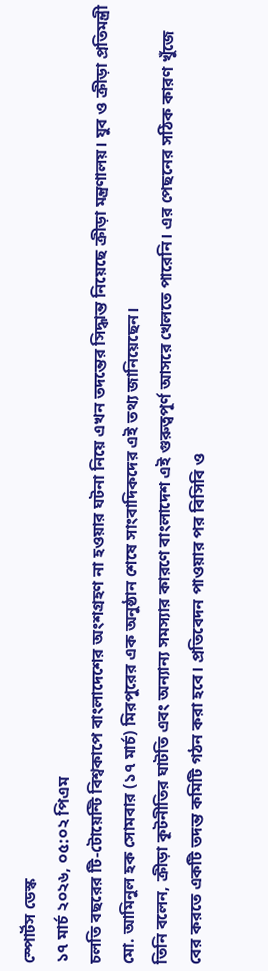স্পোর্টস ডেস্ক
১৭ মার্চ ২০২৬, ০৫:০২ পিএম
চলতি বছরের টি-টোয়েন্টি বিশ্বকাপে বাংলাদেশের অংশগ্রহণ না হওয়ার ঘটনা নিয়ে এখন তদন্তের সিদ্ধান্ত নিয়েছে ক্রীড়া মন্ত্রণালয়। যুব ও ক্রীড়া প্রতিমন্ত্রী মো. আমিনুল হক সোমবার (১৭ মার্চ) মিরপুরের এক অনুষ্ঠান শেষে সাংবাদিকদের এই তথ্য জানিয়েছেন।
তিনি বলেন, ক্রীড়া কূটনীতির ঘাটতি এবং অন্যান্য সমস্যার কারণে বাংলাদেশ এই গুরুত্বপূর্ণ আসরে খেলতে পারেনি। এর পেছনের সঠিক কারণ খুঁজে বের করতে একটি তদন্ত কমিটি গঠন করা হবে। প্রতিবেদন পাওয়ার পর বিসিবি ও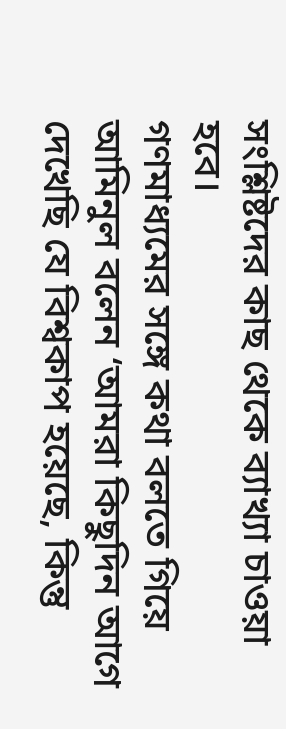সংশ্লিষ্টদের কাছ থেকে ব্যাখ্যা চাওয়া হবে।
গণমাধ্যমের সঙ্গে কথা বলতে গিয়ে আমিনুল বলেন ‘আমরা কিছুদিন আগে দেখেছি যে বিশ্বকাপ হয়েছে, কিন্তু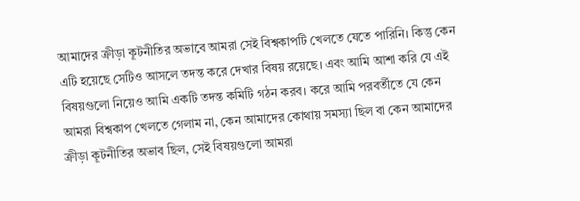আমাদের ক্রীড়া কূটনীতির অভাবে আমরা সেই বিশ্বকাপটি খেলতে যেতে পারিনি। কিন্তু কেন এটি হয়েছে সেটিও আসলে তদন্ত করে দেখার বিষয় রয়েছে। এবং আমি আশা করি যে এই বিষয়গুলো নিয়েও আমি একটি তদন্ত কমিটি গঠন করব। করে আমি পরবর্তীতে যে কেন আমরা বিশ্বকাপ খেলতে গেলাম না, কেন আমাদের কোথায় সমস্যা ছিল বা কেন আমাদের ক্রীড়া কূটনীতির অভাব ছিল, সেই বিষয়গুলো আমরা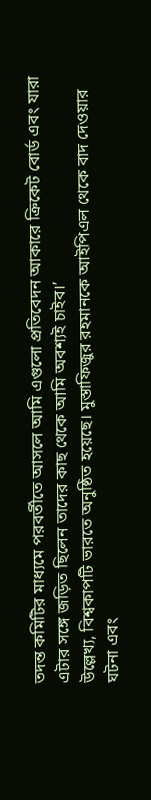তদন্ত কমিটির মাধ্যমে পরবর্তীতে আসলে আমি এগুলো প্রতিবেদন আকারে ক্রিকেট বোর্ড এবং যারা এটার সঙ্গে জড়িত ছিলেন তাদের কাছ থেকে আমি অবশ্যই চাইব।’
উল্লেখ্য, বিশ্বকাপটি ভারতে অনুষ্ঠিত হয়েছে। মুস্তাফিজুর রহমানকে আইপিএল থেকে বাদ দেওয়ার ঘটনা এবং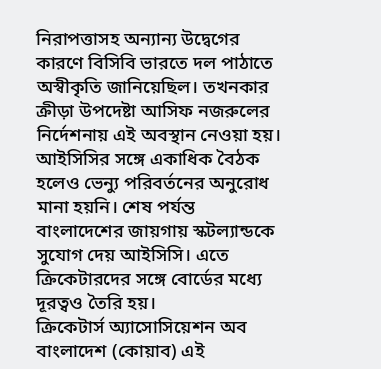নিরাপত্তাসহ অন্যান্য উদ্বেগের কারণে বিসিবি ভারতে দল পাঠাতে অস্বীকৃতি জানিয়েছিল। তখনকার ক্রীড়া উপদেষ্টা আসিফ নজরুলের নির্দেশনায় এই অবস্থান নেওয়া হয়। আইসিসির সঙ্গে একাধিক বৈঠক হলেও ভেন্যু পরিবর্তনের অনুরোধ মানা হয়নি। শেষ পর্যন্ত বাংলাদেশের জায়গায় স্কটল্যান্ডকে সুযোগ দেয় আইসিসি। এতে ক্রিকেটারদের সঙ্গে বোর্ডের মধ্যে দূরত্বও তৈরি হয়।
ক্রিকেটার্স অ্যাসোসিয়েশন অব বাংলাদেশ (কোয়াব) এই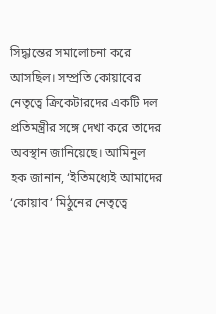সিদ্ধান্তের সমালোচনা করে আসছিল। সম্প্রতি কোয়াবের নেতৃত্বে ক্রিকেটারদের একটি দল প্রতিমন্ত্রীর সঙ্গে দেখা করে তাদের অবস্থান জানিয়েছে। আমিনুল হক জানান, ‘ইতিমধ্যেই আমাদের ‘কোয়াব’ মিঠুনের নেতৃত্বে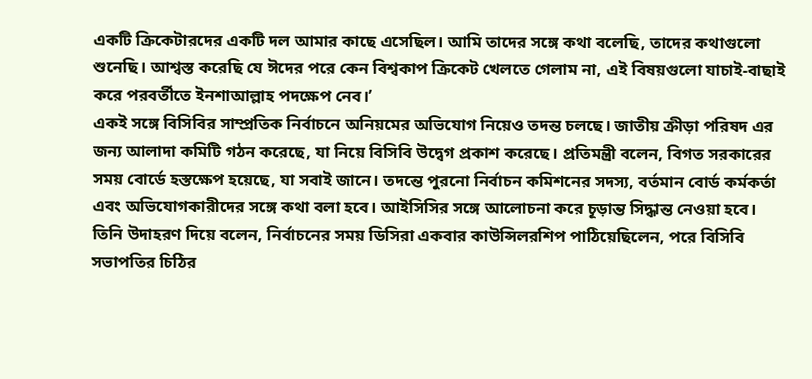একটি ক্রিকেটারদের একটি দল আমার কাছে এসেছিল। আমি তাদের সঙ্গে কথা বলেছি, তাদের কথাগুলো শুনেছি। আশ্বস্ত করেছি যে ঈদের পরে কেন বিশ্বকাপ ক্রিকেট খেলতে গেলাম না, এই বিষয়গুলো যাচাই-বাছাই করে পরবর্তীতে ইনশাআল্লাহ পদক্ষেপ নেব।’
একই সঙ্গে বিসিবির সাম্প্রতিক নির্বাচনে অনিয়মের অভিযোগ নিয়েও তদন্ত চলছে। জাতীয় ক্রীড়া পরিষদ এর জন্য আলাদা কমিটি গঠন করেছে, যা নিয়ে বিসিবি উদ্বেগ প্রকাশ করেছে। প্রতিমন্ত্রী বলেন, বিগত সরকারের সময় বোর্ডে হস্তক্ষেপ হয়েছে, যা সবাই জানে। তদন্তে পুরনো নির্বাচন কমিশনের সদস্য, বর্তমান বোর্ড কর্মকর্তা এবং অভিযোগকারীদের সঙ্গে কথা বলা হবে। আইসিসির সঙ্গে আলোচনা করে চূড়ান্ত সিদ্ধান্ত নেওয়া হবে।
তিনি উদাহরণ দিয়ে বলেন, নির্বাচনের সময় ডিসিরা একবার কাউন্সিলরশিপ পাঠিয়েছিলেন, পরে বিসিবি সভাপতির চিঠির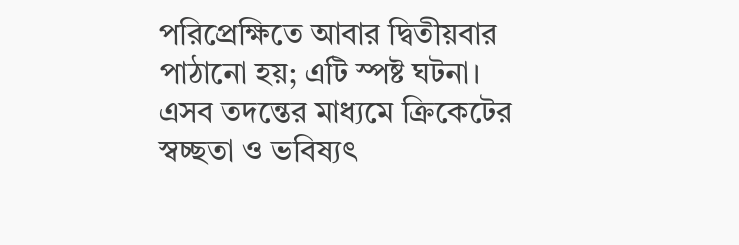পরিপ্রেক্ষিতে আবার দ্বিতীয়বার পাঠানো হয়; এটি স্পষ্ট ঘটনা। এসব তদন্তের মাধ্যমে ক্রিকেটের স্বচ্ছতা ও ভবিষ্যৎ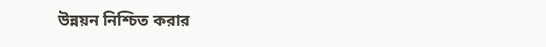উন্নয়ন নিশ্চিত করার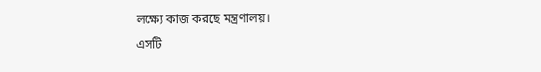লক্ষ্যে কাজ করছে মন্ত্রণালয়।
এসটি